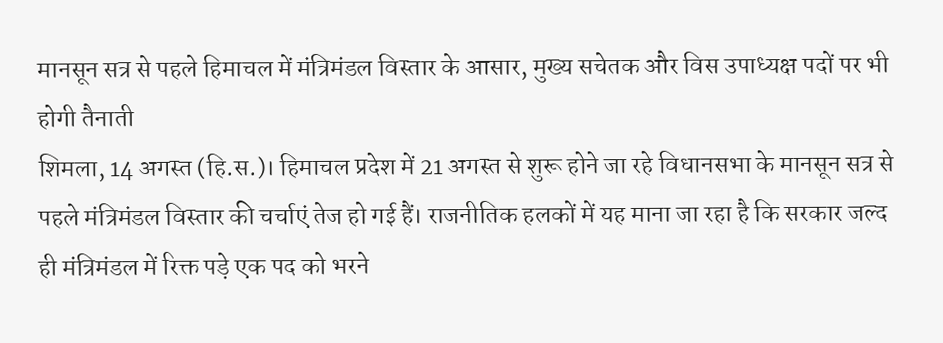मानसून सत्र से पहले हिमाचल में मंत्रिमंडल विस्तार के आसार, मुख्य सचेतक और विस उपाध्यक्ष पदों पर भी होगी तैनाती
शिमला, 14 अगस्त (हि.स.)। हिमाचल प्रदेश में 21 अगस्त से शुरू होने जा रहे विधानसभा के मानसून सत्र से पहले मंत्रिमंडल विस्तार की चर्चाएं तेज हो गई हैं। राजनीतिक हलकों में यह माना जा रहा है कि सरकार जल्द ही मंत्रिमंडल में रिक्त पड़े एक पद को भरने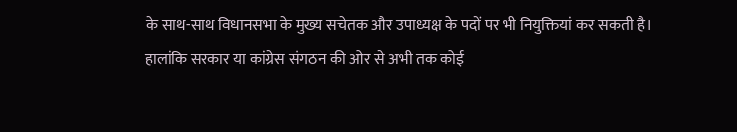के साथ-साथ विधानसभा के मुख्य सचेतक और उपाध्यक्ष के पदों पर भी नियुक्तियां कर सकती है। हालांकि सरकार या कांग्रेस संगठन की ओर से अभी तक कोई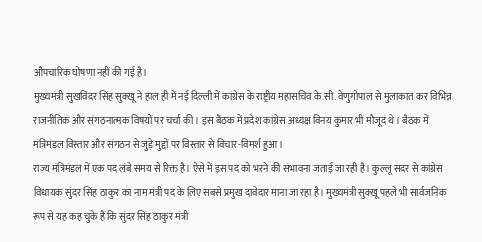औपचारिक घोषणा नहीं की गई है।
मुख्यमंत्री सुखविंदर सिंह सुक्खू ने हाल ही में नई दिल्ली में कांग्रेस के राष्ट्रीय महासचिव के.सी. वेणुगोपाल से मुलाकात कर विभिन्न राजनीतिक और संगठनात्मक विषयों पर चर्चा की। इस बैठक में प्रदेश कांग्रेस अध्यक्ष विनय कुमार भी मौजूद थे। बैठक में मंत्रिमंडल विस्तार और संगठन से जुड़े मुद्दों पर विस्तार से विचार-विमर्श हुआ।
राज्य मंत्रिमंडल में एक पद लंबे समय से रिक्त है। ऐसे में इस पद को भरने की संभावना जताई जा रही है। कुल्लू सदर से कांग्रेस विधायक सुंदर सिंह ठाकुर का नाम मंत्री पद के लिए सबसे प्रमुख दावेदार माना जा रहा है। मुख्यमंत्री सुक्खू पहले भी सार्वजनिक रूप से यह कह चुके हैं कि सुंदर सिंह ठाकुर मंत्री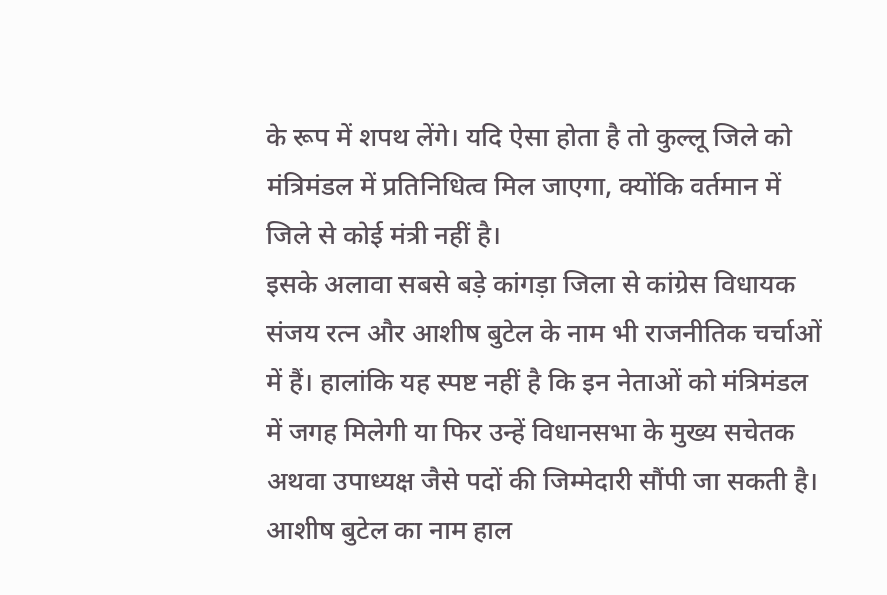के रूप में शपथ लेंगे। यदि ऐसा होता है तो कुल्लू जिले को मंत्रिमंडल में प्रतिनिधित्व मिल जाएगा, क्योंकि वर्तमान में जिले से कोई मंत्री नहीं है।
इसके अलावा सबसे बड़े कांगड़ा जिला से कांग्रेस विधायक संजय रत्न और आशीष बुटेल के नाम भी राजनीतिक चर्चाओं में हैं। हालांकि यह स्पष्ट नहीं है कि इन नेताओं को मंत्रिमंडल में जगह मिलेगी या फिर उन्हें विधानसभा के मुख्य सचेतक अथवा उपाध्यक्ष जैसे पदों की जिम्मेदारी सौंपी जा सकती है।
आशीष बुटेल का नाम हाल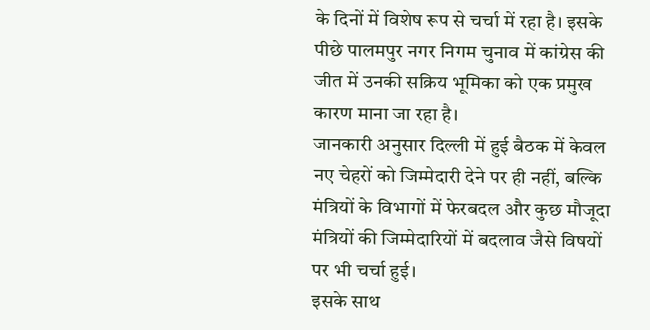के दिनों में विशेष रूप से चर्चा में रहा है। इसके पीछे पालमपुर नगर निगम चुनाव में कांग्रेस की जीत में उनकी सक्रिय भूमिका को एक प्रमुख कारण माना जा रहा है।
जानकारी अनुसार दिल्ली में हुई बैठक में केवल नए चेहरों को जिम्मेदारी देने पर ही नहीं, बल्कि मंत्रियों के विभागों में फेरबदल और कुछ मौजूदा मंत्रियों की जिम्मेदारियों में बदलाव जैसे विषयों पर भी चर्चा हुई।
इसके साथ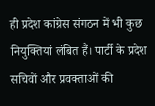ही प्रदेश कांग्रेस संगठन में भी कुछ नियुक्तियां लंबित हैं। पार्टी के प्रदेश सचिवों और प्रवक्ताओं की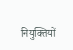नियुक्तियों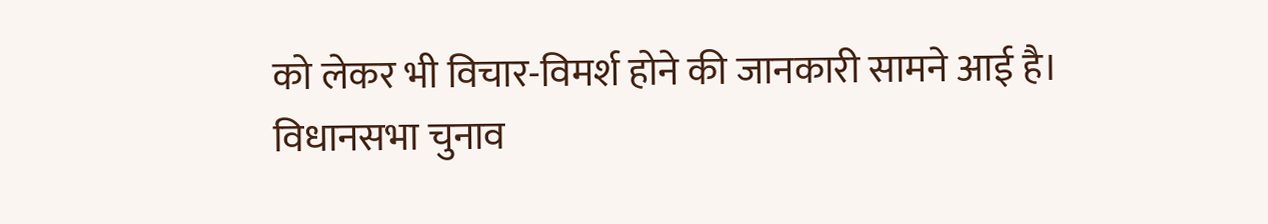को लेकर भी विचार-विमर्श होने की जानकारी सामने आई है।
विधानसभा चुनाव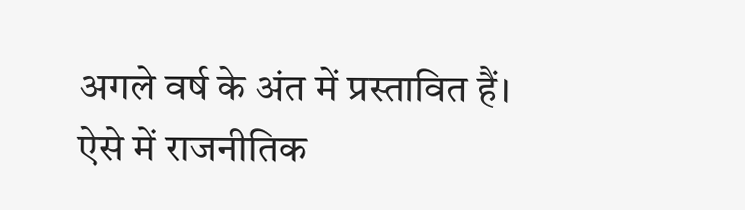अगले वर्ष के अंत में प्रस्तावित हैं। ऐसे में राजनीतिक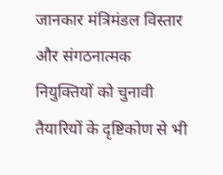जानकार मंत्रिमंडल विस्तार और संगठनात्मक नियुक्तियों को चुनावी तैयारियों के दृष्टिकोण से भी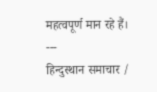महत्वपूर्ण मान रहे हैं।
---
हिन्दुस्थान समाचार /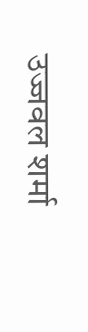उज्जवल शर्मा